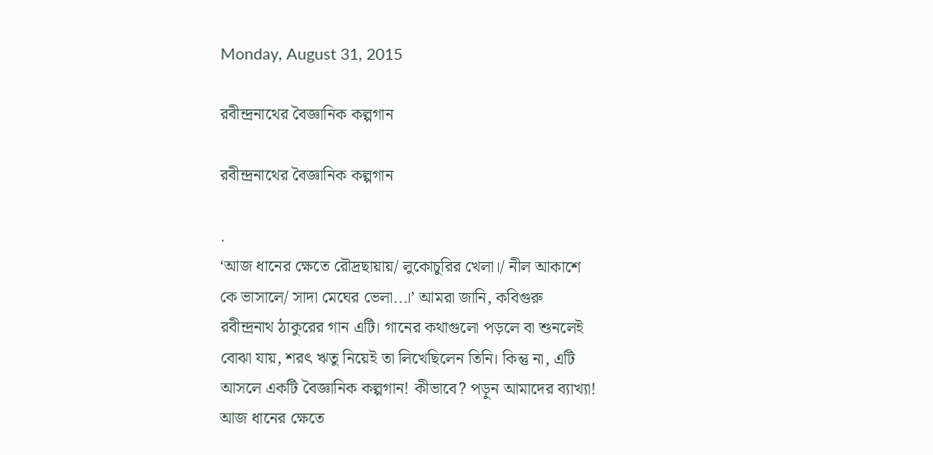Monday, August 31, 2015

রবীন্দ্রনাথের বৈজ্ঞানিক কল্পগান

রবীন্দ্রনাথের বৈজ্ঞানিক কল্পগান

.
‘আজ ধানের ক্ষেতে রৌদ্রছায়ায়/ লুকোচুরির খেলা।/ নীল আকাশে কে ভাসালে/ সাদা মেঘের ভেলা...।’ আমরা জানি, কবিগুরু রবীন্দ্রনাথ ঠাকুরের গান এটি। গানের কথাগুলো পড়লে বা শুনলেই বোঝা যায়, শরৎ ঋতু নিয়েই তা লিখেছিলেন তিনি। কিন্তু না, এটি আসলে একটি বৈজ্ঞানিক কল্পগান! কীভাবে? পড়ুন আমাদের ব্যাখ্যা!
আজ ধানের ক্ষেতে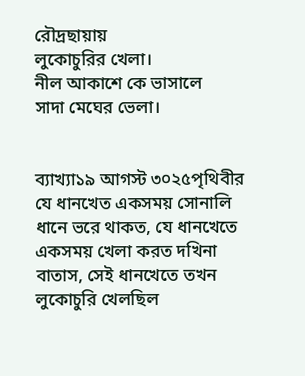রৌদ্রছায়ায়
লুকোচুরির খেলা।
নীল আকাশে কে ভাসালে
সাদা মেঘের ভেলা।


ব্যাখ্যা১৯ আগস্ট ৩০২৫পৃথিবীর যে ধানখেত একসময় সোনালি ধানে ভরে থাকত, যে ধানখেতে একসময় খেলা করত দখিনা বাতাস, সেই ধানখেতে তখন লুকোচুরি খেলছিল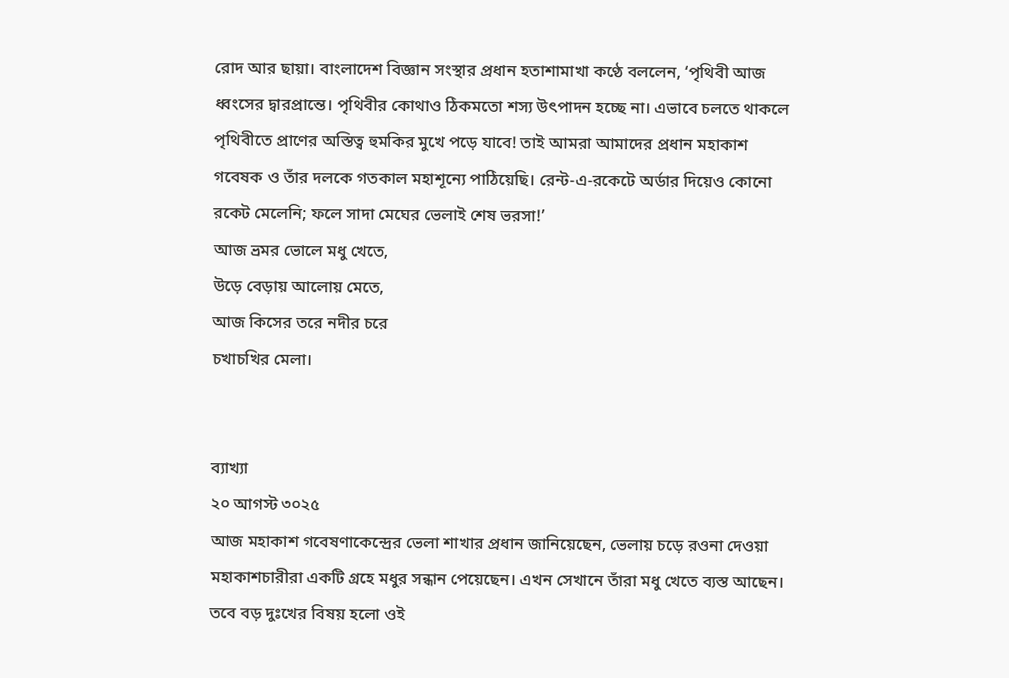রোদ আর ছায়া। বাংলাদেশ বিজ্ঞান সংস্থার প্রধান হতাশামাখা কণ্ঠে বললেন, ‘পৃথিবী আজ ধ্বংসের দ্বারপ্রান্তে। পৃথিবীর কোথাও ঠিকমতো শস্য উৎপাদন হচ্ছে না। এভাবে চলতে থাকলে পৃথিবীতে প্রাণের অস্তিত্ব হুমকির মুখে পড়ে যাবে! তাই আমরা আমাদের প্রধান মহাকাশ গবেষক ও তাঁর দলকে গতকাল মহাশূন্যে পাঠিয়েছি। রেন্ট-এ-রকেটে অর্ডার দিয়েও কোনো রকেট মেলেনি; ফলে সাদা মেঘের ভেলাই শেষ ভরসা!’
আজ ভ্রমর ভোলে মধু খেতে,
উড়ে বেড়ায় আলোয় মেতে,
আজ কিসের তরে নদীর চরে
চখাচখির মেলা।


ব্যাখ্যা
২০ আগস্ট ৩০২৫
আজ মহাকাশ গবেষণাকেন্দ্রের ভেলা শাখার প্রধান জানিয়েছেন, ভেলায় চড়ে রওনা দেওয়া মহাকাশচারীরা একটি গ্রহে মধুর সন্ধান পেয়েছেন। এখন সেখানে তাঁরা মধু খেতে ব্যস্ত আছেন। তবে বড় দুঃখের বিষয় হলো ওই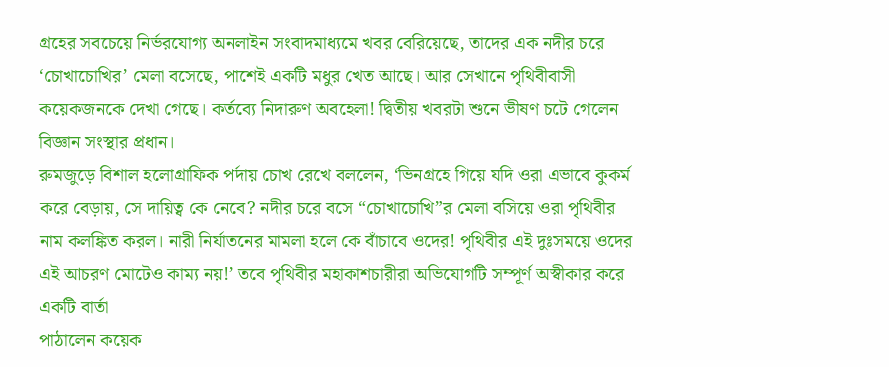গ্রহের সবচেয়ে নির্ভরযোগ্য অনলাইন সংবাদমাধ্যমে খবর বেরিয়েছে, তাদের এক নদীর চরে ‘চোখাচোখির’ মেলা বসেছে, পাশেই একটি মধুর খেত আছে। আর সেখানে পৃথিবীবাসী কয়েকজনকে দেখা গেছে। কর্তব্যে নিদারুণ অবহেলা! দ্বিতীয় খবরটা শুনে ভীষণ চটে গেলেন বিজ্ঞান সংস্থার প্রধান।
রুমজুড়ে বিশাল হলোগ্রাফিক পর্দায় চোখ রেখে বললেন, ‘ভিনগ্রহে গিয়ে যদি ওরা এভাবে কুকর্ম করে বেড়ায়, সে দায়িত্ব কে নেবে? নদীর চরে বসে “চোখাচোখি”র মেলা বসিয়ে ওরা পৃথিবীর নাম কলঙ্কিত করল। নারী নির্যাতনের মামলা হলে কে বাঁচাবে ওদের! পৃথিবীর এই দুঃসময়ে ওদের এই আচরণ মোটেও কাম্য নয়!’ তবে পৃথিবীর মহাকাশচারীরা অভিযোগটি সম্পূর্ণ অস্বীকার করে একটি বার্তা
পাঠালেন কয়েক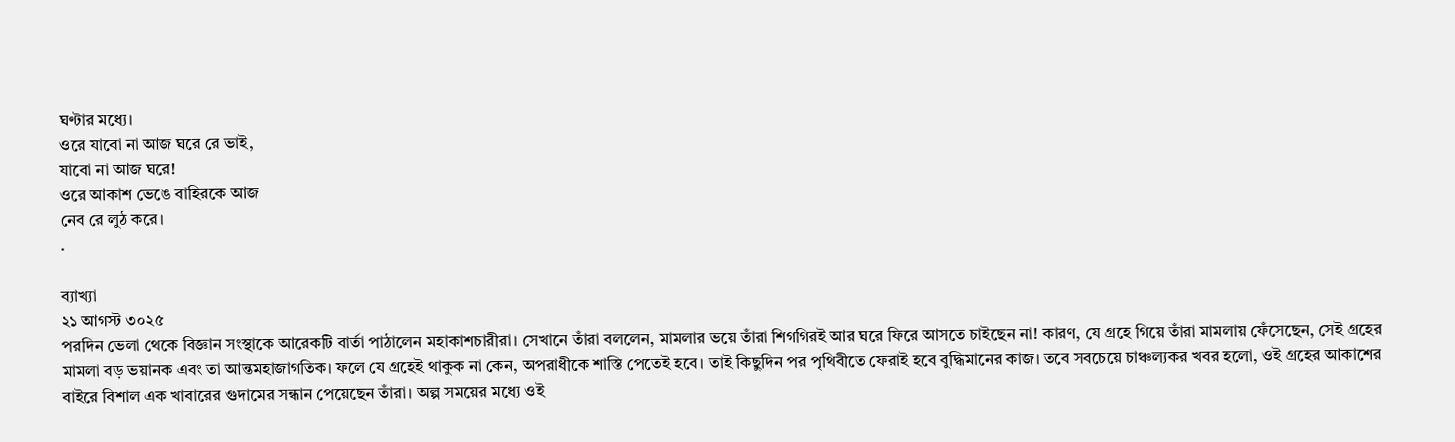ঘণ্টার মধ্যে।
ওরে যাবো না আজ ঘরে রে ভাই,
যাবো না আজ ঘরে!
ওরে আকাশ ভেঙে বাহিরকে আজ
নেব রে লুঠ করে।
.

ব্যাখ্যা
২১ আগস্ট ৩০২৫
পরদিন ভেলা থেকে বিজ্ঞান সংস্থাকে আরেকটি বার্তা পাঠালেন মহাকাশচারীরা। সেখানে তাঁরা বললেন, মামলার ভয়ে তাঁরা শিগগিরই আর ঘরে ফিরে আসতে চাইছেন না! কারণ, যে গ্রহে গিয়ে তাঁরা মামলায় ফেঁসেছেন, সেই গ্রহের মামলা বড় ভয়ানক এবং তা আন্তমহাজাগতিক। ফলে যে গ্রহেই থাকুক না কেন, অপরাধীকে শাস্তি পেতেই হবে। তাই কিছুদিন পর পৃথিবীতে ফেরাই হবে বুদ্ধিমানের কাজ। তবে সবচেয়ে চাঞ্চল্যকর খবর হলো, ওই গ্রহের আকাশের বাইরে বিশাল এক খাবারের গুদামের সন্ধান পেয়েছেন তাঁরা। অল্প সময়ের মধ্যে ওই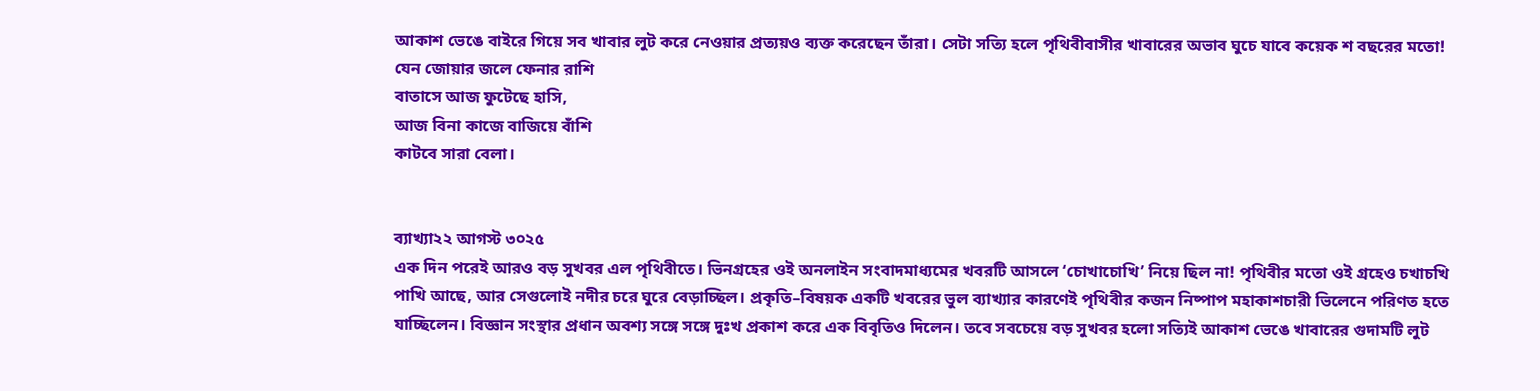আকাশ ভেঙে বাইরে গিয়ে সব খাবার লুট করে নেওয়ার প্রত্যয়ও ব্যক্ত করেছেন তাঁরা। সেটা সত্যি হলে পৃথিবীবাসীর খাবারের অভাব ঘুচে যাবে কয়েক শ বছরের মতো!
যেন জোয়ার জলে ফেনার রাশি
বাতাসে আজ ফুটেছে হাসি,
আজ বিনা কাজে বাজিয়ে বাঁশি
কাটবে সারা বেলা।


ব্যাখ্যা২২ আগস্ট ৩০২৫
এক দিন পরেই আরও বড় সুখবর এল পৃথিবীতে। ভিনগ্রহের ওই অনলাইন সংবাদমাধ্যমের খবরটি আসলে ‘চোখাচোখি’ নিয়ে ছিল না! পৃথিবীর মতো ওই গ্রহেও চখাচখি পাখি আছে, আর সেগুলোই নদীর চরে ঘুরে বেড়াচ্ছিল। প্রকৃতি–বিষয়ক একটি খবরের ভুল ব্যাখ্যার কারণেই পৃথিবীর কজন নিষ্পাপ মহাকাশচারী ভিলেনে পরিণত হতে যাচ্ছিলেন। বিজ্ঞান সংস্থার প্রধান অবশ্য সঙ্গে সঙ্গে দুঃখ প্রকাশ করে এক বিবৃতিও দিলেন। তবে সবচেয়ে বড় সুখবর হলো সত্যিই আকাশ ভেঙে খাবারের গুদামটি লুট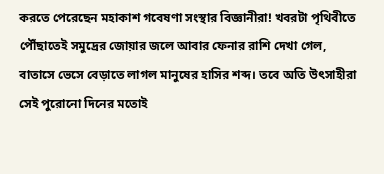করতে পেরেছেন মহাকাশ গবেষণা সংস্থার বিজ্ঞানীরা! খবরটা পৃথিবীতে পৌঁছাতেই সমুদ্রের জোয়ার জলে আবার ফেনার রাশি দেখা গেল, বাতাসে ভেসে বেড়াতে লাগল মানুষের হাসির শব্দ। তবে অতি উৎসাহীরা সেই পুরোনো দিনের মতোই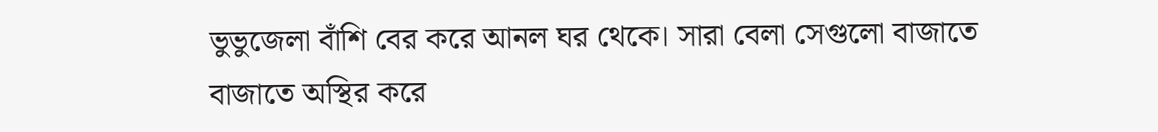ভুভুজেলা বাঁশি বের করে আনল ঘর থেকে। সারা বেলা সেগুলো বাজাতে বাজাতে অস্থির করে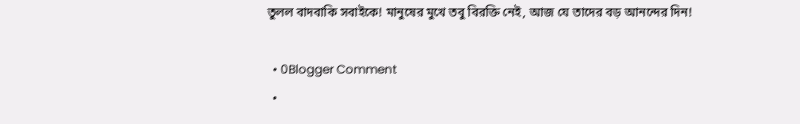তুলল বাদবাকি সবাইকে! মানুষের মুখে তবু বিরক্তি নেই, আজ যে তাদের বড় আনন্দের দিন!

  • 0Blogger Comment
  •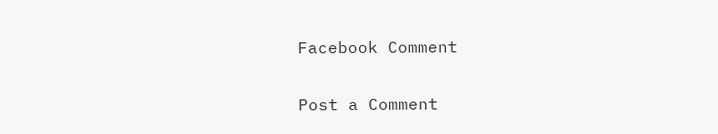Facebook Comment

Post a Comment